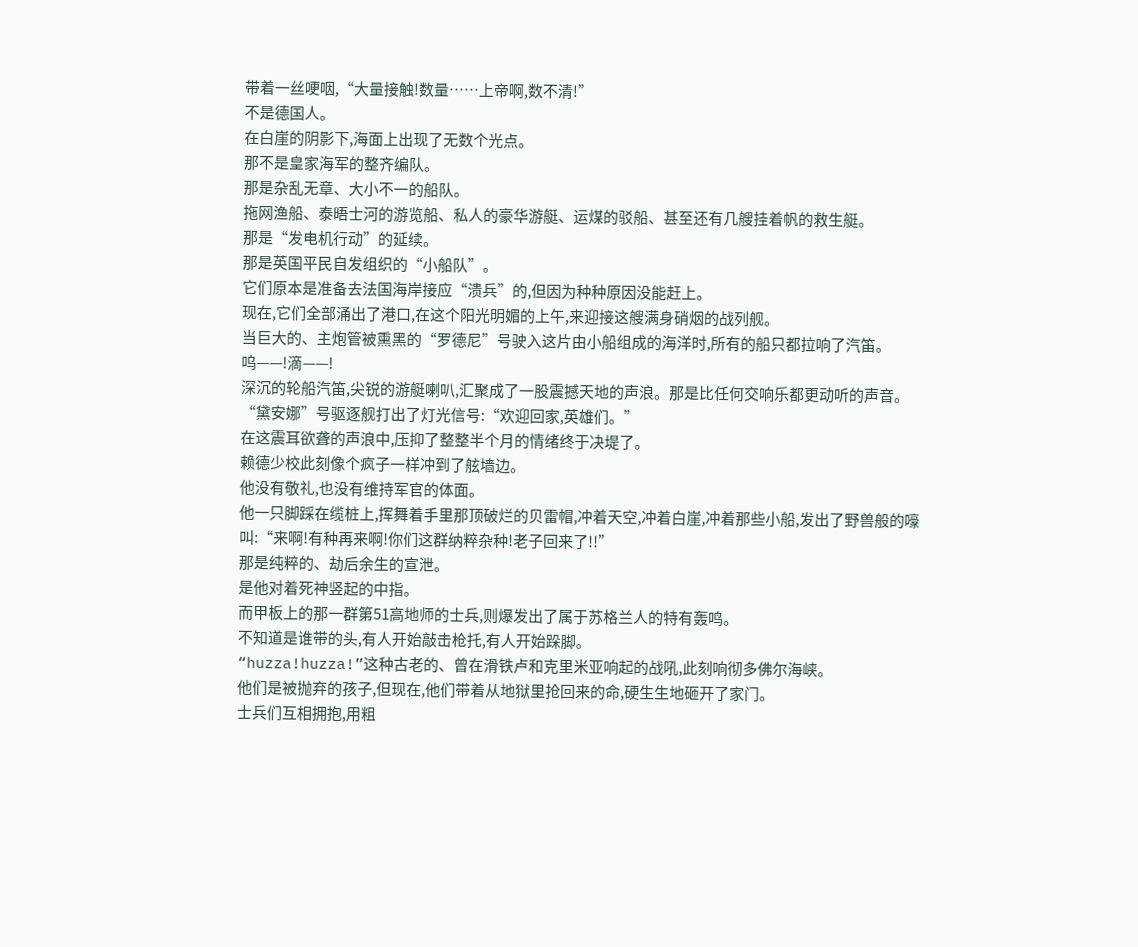带着一丝哽咽,“大量接触!数量……上帝啊,数不清!”
不是德国人。
在白崖的阴影下,海面上出现了无数个光点。
那不是皇家海军的整齐编队。
那是杂乱无章、大小不一的船队。
拖网渔船、泰晤士河的游览船、私人的豪华游艇、运煤的驳船、甚至还有几艘挂着帆的救生艇。
那是“发电机行动”的延续。
那是英国平民自发组织的“小船队”。
它们原本是准备去法国海岸接应“溃兵”的,但因为种种原因没能赶上。
现在,它们全部涌出了港口,在这个阳光明媚的上午,来迎接这艘满身硝烟的战列舰。
当巨大的、主炮管被熏黑的“罗德尼”号驶入这片由小船组成的海洋时,所有的船只都拉响了汽笛。
呜——!滴——!
深沉的轮船汽笛,尖锐的游艇喇叭,汇聚成了一股震撼天地的声浪。那是比任何交响乐都更动听的声音。
“黛安娜”号驱逐舰打出了灯光信号:“欢迎回家,英雄们。”
在这震耳欲聋的声浪中,压抑了整整半个月的情绪终于决堤了。
赖德少校此刻像个疯子一样冲到了舷墙边。
他没有敬礼,也没有维持军官的体面。
他一只脚踩在缆桩上,挥舞着手里那顶破烂的贝雷帽,冲着天空,冲着白崖,冲着那些小船,发出了野兽般的嚎叫:“来啊!有种再来啊!你们这群纳粹杂种!老子回来了!!”
那是纯粹的、劫后余生的宣泄。
是他对着死神竖起的中指。
而甲板上的那一群第51高地师的士兵,则爆发出了属于苏格兰人的特有轰鸣。
不知道是谁带的头,有人开始敲击枪托,有人开始跺脚。
“huzza!huzza!”这种古老的、曾在滑铁卢和克里米亚响起的战吼,此刻响彻多佛尔海峡。
他们是被抛弃的孩子,但现在,他们带着从地狱里抢回来的命,硬生生地砸开了家门。
士兵们互相拥抱,用粗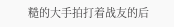糙的大手拍打着战友的后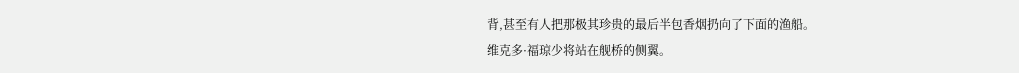背,甚至有人把那极其珍贵的最后半包香烟扔向了下面的渔船。
维克多·福琼少将站在舰桥的侧翼。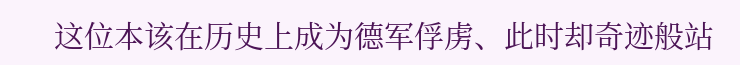这位本该在历史上成为德军俘虏、此时却奇迹般站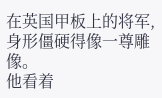在英国甲板上的将军,身形僵硬得像一尊雕像。
他看着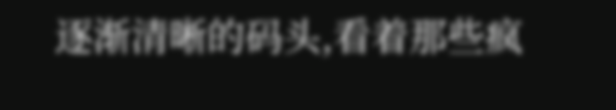逐渐清晰的码头,看着那些疯